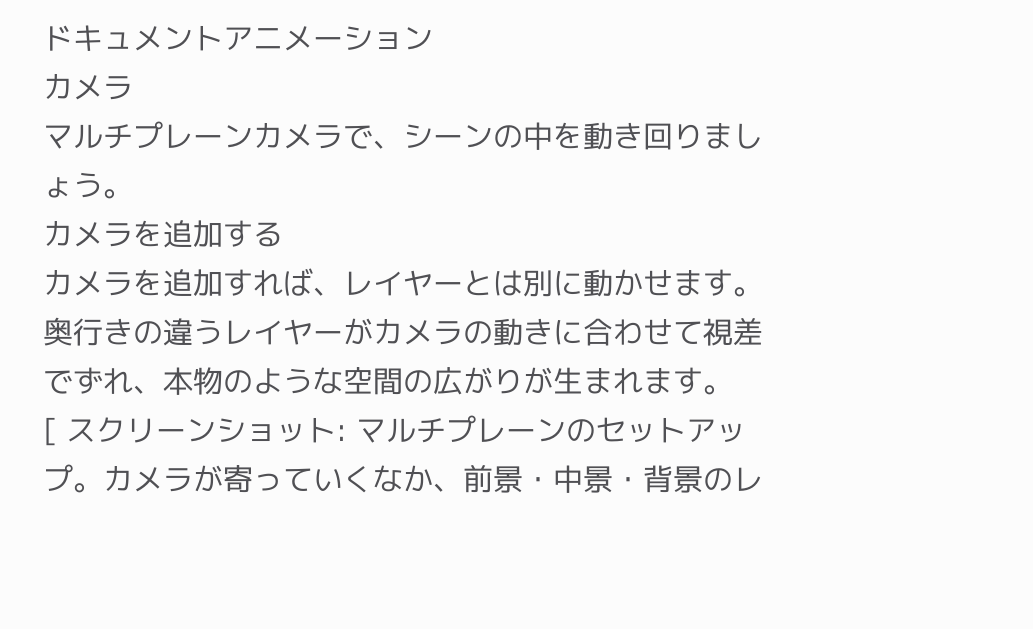ドキュメントアニメーション
カメラ
マルチプレーンカメラで、シーンの中を動き回りましょう。
カメラを追加する
カメラを追加すれば、レイヤーとは別に動かせます。奥行きの違うレイヤーがカメラの動きに合わせて視差でずれ、本物のような空間の広がりが生まれます。
[ スクリーンショット: マルチプレーンのセットアップ。カメラが寄っていくなか、前景・中景・背景のレ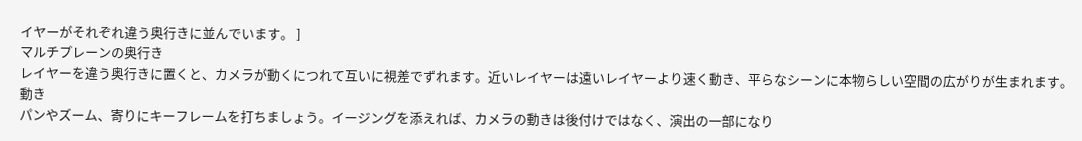イヤーがそれぞれ違う奥行きに並んでいます。 ]
マルチプレーンの奥行き
レイヤーを違う奥行きに置くと、カメラが動くにつれて互いに視差でずれます。近いレイヤーは遠いレイヤーより速く動き、平らなシーンに本物らしい空間の広がりが生まれます。
動き
パンやズーム、寄りにキーフレームを打ちましょう。イージングを添えれば、カメラの動きは後付けではなく、演出の一部になり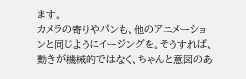ます。
カメラの寄りやパンも、他のアニメーションと同じようにイージングを。そうすれば、動きが機械的ではなく、ちゃんと意図のあ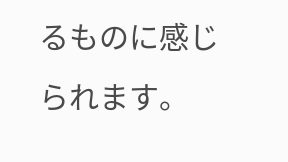るものに感じられます。